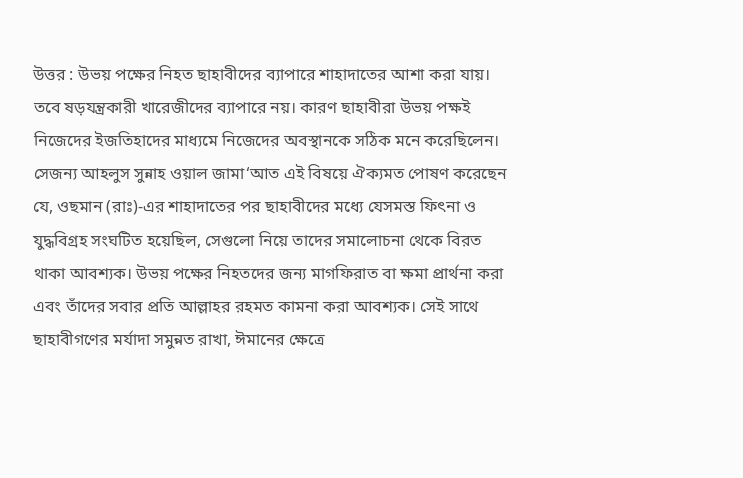উত্তর : উভয় পক্ষের নিহত ছাহাবীদের ব্যাপারে শাহাদাতের আশা করা যায়। তবে ষড়যন্ত্রকারী খারেজীদের ব্যাপারে নয়। কারণ ছাহাবীরা উভয় পক্ষই নিজেদের ইজতিহাদের মাধ্যমে নিজেদের অবস্থানকে সঠিক মনে করেছিলেন। সেজন্য আহলুস সুন্নাহ ওয়াল জামা‘আত এই বিষয়ে ঐক্যমত পোষণ করেছেন যে, ওছমান (রাঃ)-এর শাহাদাতের পর ছাহাবীদের মধ্যে যেসমস্ত ফিৎনা ও যুদ্ধবিগ্রহ সংঘটিত হয়েছিল, সেগুলো নিয়ে তাদের সমালোচনা থেকে বিরত থাকা আবশ্যক। উভয় পক্ষের নিহতদের জন্য মাগফিরাত বা ক্ষমা প্রার্থনা করা এবং তাঁদের সবার প্রতি আল্লাহর রহমত কামনা করা আবশ্যক। সেই সাথে ছাহাবীগণের মর্যাদা সমুন্নত রাখা, ঈমানের ক্ষেত্রে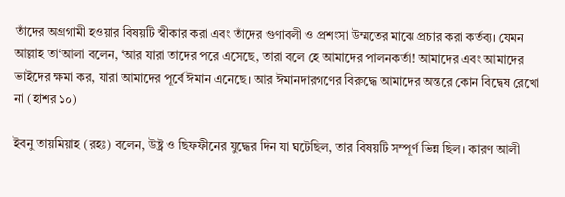তাঁদের অগ্রগামী হওয়ার বিষয়টি স্বীকার করা এবং তাঁদের গুণাবলী ও প্রশংসা উম্মতের মাঝে প্রচার করা কর্তব্য। যেমন আল্লাহ তা‘আলা বলেন, ‘আর যারা তাদের পরে এসেছে, তারা বলে হে আমাদের পালনকর্তা! আমাদের এবং আমাদের ভাইদের ক্ষমা কর, যারা আমাদের পূর্বে ঈমান এনেছে। আর ঈমানদারগণের বিরুদ্ধে আমাদের অন্তরে কোন বিদ্বেষ রেখো না (হাশর ১০)

ইবনু তায়মিয়াহ (রহঃ) বলেন, উষ্ট্র ও ছিফফীনের যুদ্ধের দিন যা ঘটেছিল, তার বিষয়টি সম্পূর্ণ ভিন্ন ছিল। কারণ আলী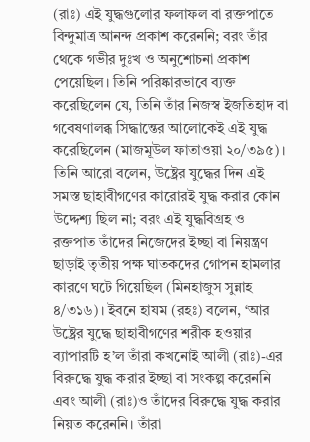(রাঃ) এই যুদ্ধগুলোর ফলাফল বা রক্তপাতে বিন্দুমাত্র আনন্দ প্রকাশ করেননি; বরং তাঁর থেকে গভীর দুঃখ ও অনুশোচনা প্রকাশ পেয়েছিল। তিনি পরিষ্কারভাবে ব্যক্ত করেছিলেন যে, তিনি তাঁর নিজস্ব ইজতিহাদ বা গবেষণালব্ধ সিদ্ধান্তের আলোকেই এই যুদ্ধ করেছিলেন (মাজমূউল ফাতাওয়া ২০/৩৯৫)। তিনি আরো বলেন, উষ্ট্রের যুদ্ধের দিন এই সমস্ত ছাহাবীগণের কারোরই যুদ্ধ করার কোন উদ্দেশ্য ছিল না; বরং এই যুদ্ধবিগ্রহ ও রক্তপাত তাঁদের নিজেদের ইচ্ছা বা নিয়ন্ত্রণ ছাড়াই তৃতীয় পক্ষ ঘাতকদের গোপন হামলার কারণে ঘটে গিয়েছিল (মিনহাজুস সুন্নাহ ৪/৩১৬)। ইবনে হাযম (রহঃ) বলেন, ‘আর উষ্ট্রের যুদ্ধে ছাহাবীগণের শরীক হওয়ার ব্যাপারটি হ’ল তাঁরা কখনোই আলী (রাঃ)-এর বিরুদ্ধে যুদ্ধ করার ইচ্ছা বা সংকল্প করেননি এবং আলী (রাঃ)ও তাঁদের বিরুদ্ধে যুদ্ধ করার নিয়ত করেননি। তাঁরা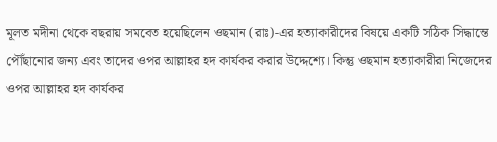মূলত মদীনা থেকে বছরায় সমবেত হয়েছিলেন ওছমান (রাঃ)-এর হত্যাকারীদের বিষয়ে একটি সঠিক সিদ্ধান্তে পৌঁছানোর জন্য এবং তাদের ওপর আল্লাহর হদ কার্যকর করার উদ্দেশ্যে। কিন্তু ওছমান হত্যাকারীরা নিজেদের ওপর আল্লাহর হদ কার্যকর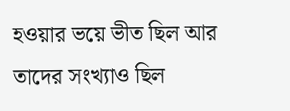হওয়ার ভয়ে ভীত ছিল আর তাদের সংখ্যাও ছিল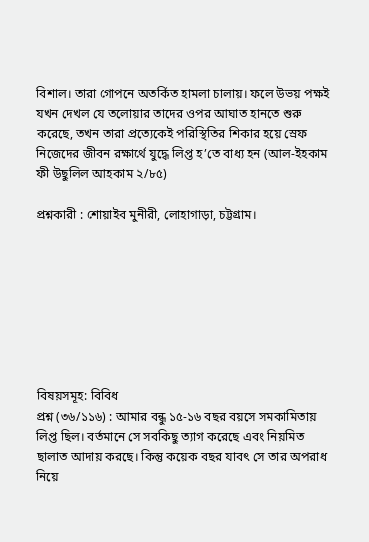বিশাল। তারা গোপনে অতর্কিত হামলা চালায়। ফলে উভয় পক্ষই যখন দেখল যে তলোয়ার তাদের ওপর আঘাত হানতে শুরু করেছে, তখন তারা প্রত্যেকেই পরিস্থিতির শিকার হয়ে স্রেফ নিজেদের জীবন রক্ষার্থে যুদ্ধে লিপ্ত হ’তে বাধ্য হন (আল-ইহকাম ফী উছুলিল আহকাম ২/৮৫)

প্রশ্নকারী : শোয়াইব মুনীরী, লোহাগাড়া, চট্টগ্রাম।








বিষয়সমূহ: বিবিধ
প্রশ্ন (৩৬/১১৬) : আমার বন্ধু ১৫-১৬ বছর বয়সে সমকামিতায় লিপ্ত ছিল। বর্তমানে সে সবকিছু ত্যাগ করেছে এবং নিয়মিত ছালাত আদায় করছে। কিন্তু কয়েক বছর যাবৎ সে তার অপরাধ নিয়ে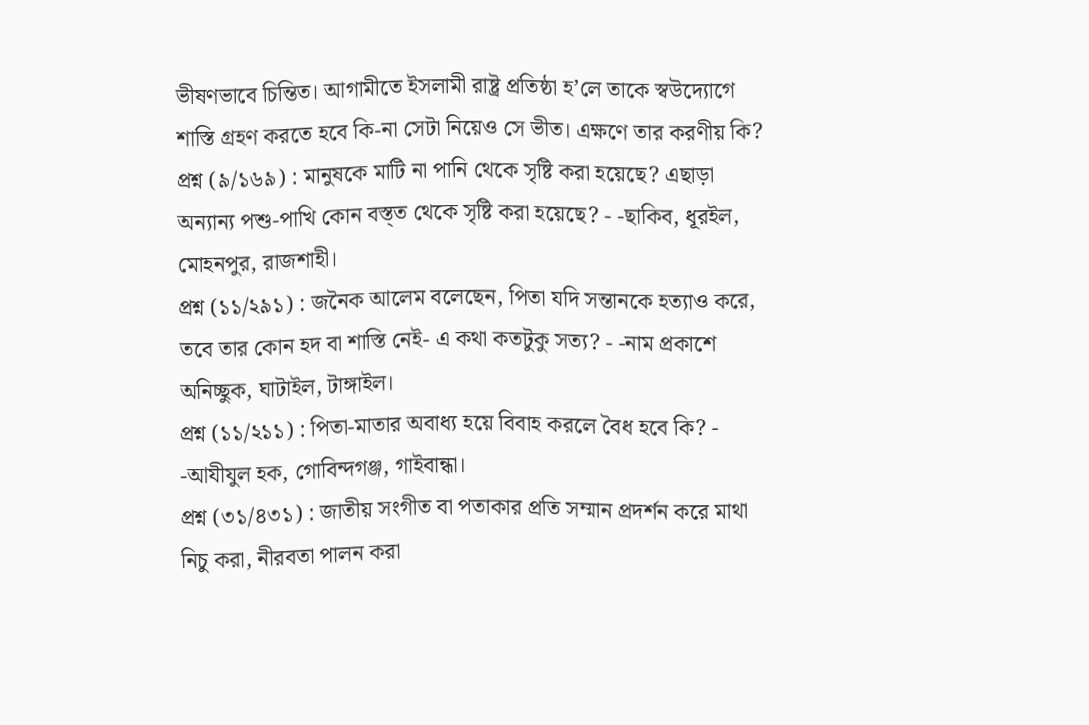ভীষণভাবে চিন্তিত। আগামীতে ইসলামী রাষ্ট্র প্রতিষ্ঠা হ’লে তাকে স্বউদ্যোগে শাস্তি গ্রহণ করতে হবে কি-না সেটা নিয়েও সে ভীত। এক্ষণে তার করণীয় কি?
প্রশ্ন (৯/১৬৯) : মানুষকে মাটি না পানি থেকে সৃষ্টি করা হয়েছে? এছাড়া অন্যান্য পশু-পাখি কোন বস্ত্ত থেকে সৃষ্টি করা হয়েছে? - -ছাকিব, ধূরইল, মোহনপুর, রাজশাহী।
প্রশ্ন (১১/২৯১) : জনৈক আলেম বলেছেন, পিতা যদি সন্তানকে হত্যাও করে, তবে তার কোন হদ বা শাস্তি নেই- এ কথা কতটুকু সত্য? - -নাম প্রকাশে অনিচ্ছুক, ঘাটাইল, টাঙ্গাইল।
প্রশ্ন (১১/২১১) : পিতা-মাতার অবাধ্য হয়ে বিবাহ করলে বৈধ হবে কি? - -আযীযুল হক, গোবিন্দগঞ্জ, গাইবান্ধা।
প্রশ্ন (৩১/৪৩১) : জাতীয় সংগীত বা পতাকার প্রতি সম্মান প্রদর্শন করে মাথা নিচু করা, নীরবতা পালন করা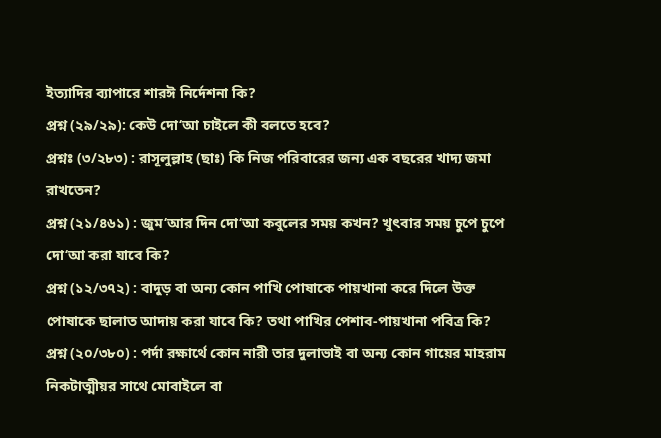ইত্যাদির ব্যাপারে শারঈ নির্দেশনা কি?
প্রশ্ন (২৯/২৯): কেউ দো‘আ চাইলে কী বলতে হবে?
প্রশ্নঃ (৩/২৮৩) : রাসূলুল্লাহ (ছাঃ) কি নিজ পরিবারের জন্য এক বছরের খাদ্য জমা রাখতেন?
প্রশ্ন (২১/৪৬১) : জুম‘আর দিন দো‘আ কবুলের সময় কখন? খুৎবার সময় চুপে চুপে দো‘আ করা যাবে কি?
প্রশ্ন (১২/৩৭২) : বাদুড় বা অন্য কোন পাখি পোষাকে পায়খানা করে দিলে উক্ত পোষাকে ছালাত আদায় করা যাবে কি? তথা পাখির পেশাব-পায়খানা পবিত্র কি?
প্রশ্ন (২০/৩৮০) : পর্দা রক্ষার্থে কোন নারী তার দুলাভাই বা অন্য কোন গায়ের মাহরাম নিকটাত্মীয়র সাথে মোবাইলে বা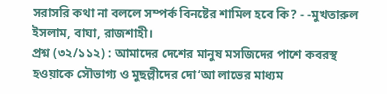সরাসরি কথা না বললে সম্পর্ক বিনষ্টের শামিল হবে কি? - -মুখতারুল ইসলাম, বাঘা, রাজশাহী।
প্রশ্ন (৩২/১১২) : আমাদের দেশের মানুষ মসজিদের পাশে কবরস্থ হওয়াকে সৌভাগ্য ও মুছল্লীদের দো‘আ লাভের মাধ্যম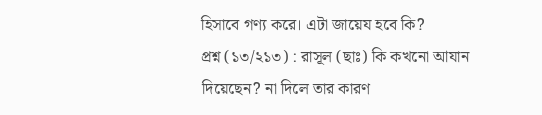হিসাবে গণ্য করে। এটা জায়েয হবে কি?
প্রশ্ন (১৩/২১৩) : রাসূল (ছাঃ) কি কখনো আযান দিয়েছেন? না দিলে তার কারণ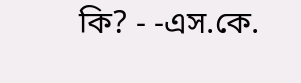কি? - -এস.কে.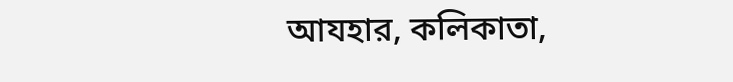আযহার, কলিকাতা,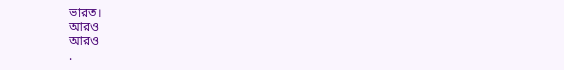ভারত।
আরও
আরও
.